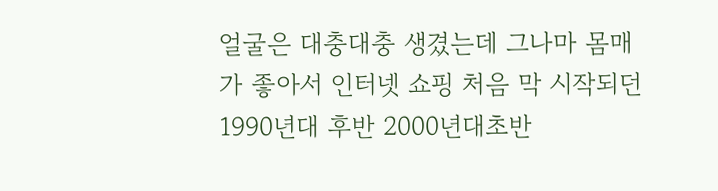얼굴은 대충대충 생겼는데 그나마 몸매가 좋아서 인터넷 쇼핑 처음 막 시작되던 1990년대 후반 2000년대초반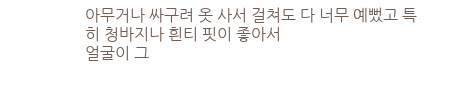아무거나 싸구려 옷 사서 걸쳐도 다 너무 예뻤고 특히 청바지나 흰티 핏이 좋아서
얼굴이 그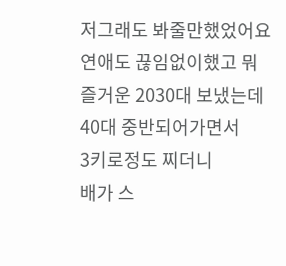저그래도 봐줄만했었어요
연애도 끊임없이했고 뭐 즐거운 2030대 보냈는데
40대 중반되어가면서
3키로정도 찌더니
배가 스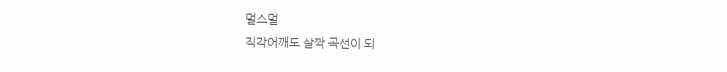멀스멀
직각어깨도 살짝 곡선이 되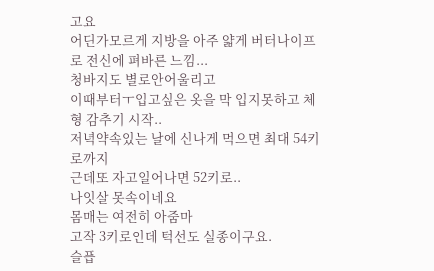고요
어딘가모르게 지방을 아주 얇게 버터나이프로 전신에 펴바른 느낌...
청바지도 별로안어울리고
이때부터ㅜ입고싶은 옷을 막 입지못하고 체형 감추기 시작..
저녁약속있는 날에 신나게 먹으면 최대 54키로까지
근데또 자고일어나면 52키로..
나잇살 못속이네요
몸매는 여전히 아줌마
고작 3키로인데 턱선도 실종이구요.
슬픕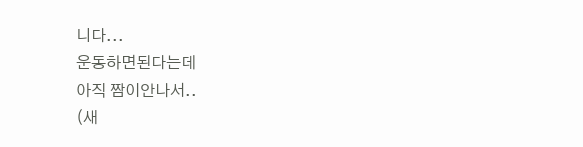니다...
운동하면된다는데
아직 짬이안나서..
(새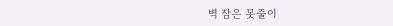벽 잠은 못줄이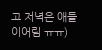고 저녁은 애들이어림 ㅠㅠ)